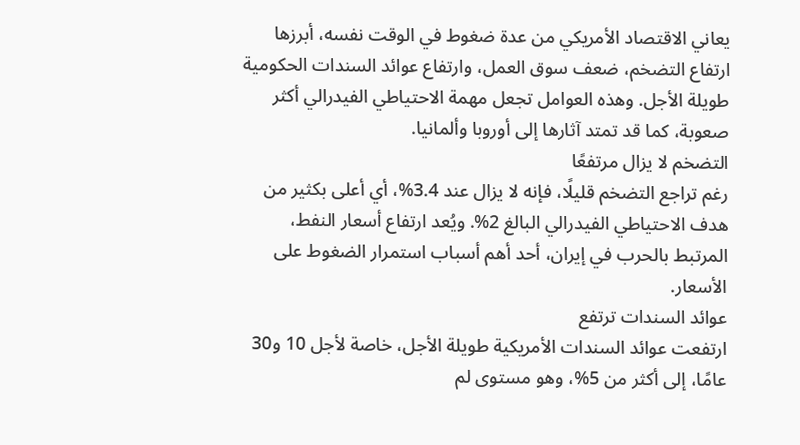يعاني الاقتصاد الأمريكي من عدة ضغوط في الوقت نفسه، أبرزها ارتفاع التضخم، ضعف سوق العمل، وارتفاع عوائد السندات الحكومية طويلة الأجل. وهذه العوامل تجعل مهمة الاحتياطي الفيدرالي أكثر صعوبة، كما قد تمتد آثارها إلى أوروبا وألمانيا.
التضخم لا يزال مرتفعًا
رغم تراجع التضخم قليلًا، فإنه لا يزال عند 3.4%، أي أعلى بكثير من هدف الاحتياطي الفيدرالي البالغ 2%. ويُعد ارتفاع أسعار النفط، المرتبط بالحرب في إيران، أحد أهم أسباب استمرار الضغوط على الأسعار.
عوائد السندات ترتفع
ارتفعت عوائد السندات الأمريكية طويلة الأجل، خاصة لأجل 10 و30 عامًا، إلى أكثر من 5%، وهو مستوى لم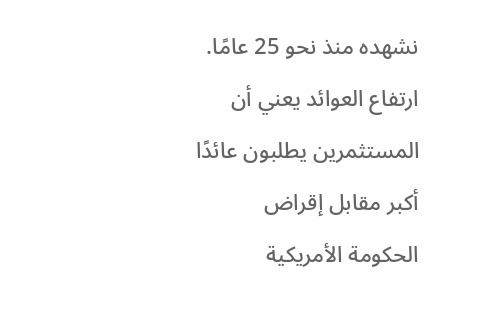نشهده منذ نحو 25 عامًا. ارتفاع العوائد يعني أن المستثمرين يطلبون عائدًا أكبر مقابل إقراض الحكومة الأمريكية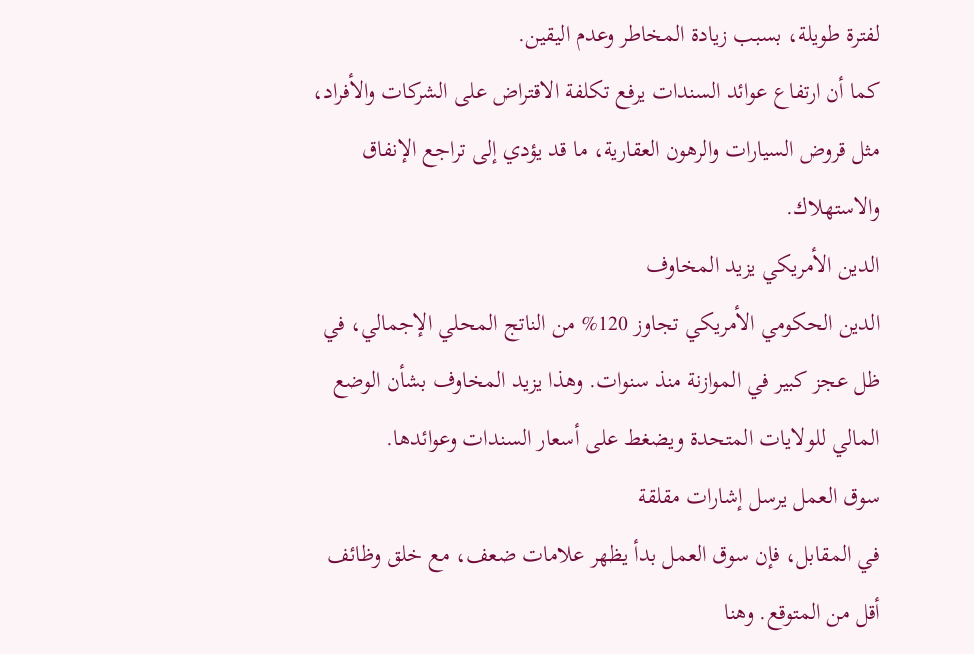لفترة طويلة، بسبب زيادة المخاطر وعدم اليقين.
كما أن ارتفاع عوائد السندات يرفع تكلفة الاقتراض على الشركات والأفراد، مثل قروض السيارات والرهون العقارية، ما قد يؤدي إلى تراجع الإنفاق والاستهلاك.
الدين الأمريكي يزيد المخاوف
الدين الحكومي الأمريكي تجاوز 120% من الناتج المحلي الإجمالي، في ظل عجز كبير في الموازنة منذ سنوات. وهذا يزيد المخاوف بشأن الوضع المالي للولايات المتحدة ويضغط على أسعار السندات وعوائدها.
سوق العمل يرسل إشارات مقلقة
في المقابل، فإن سوق العمل بدأ يظهر علامات ضعف، مع خلق وظائف أقل من المتوقع. وهنا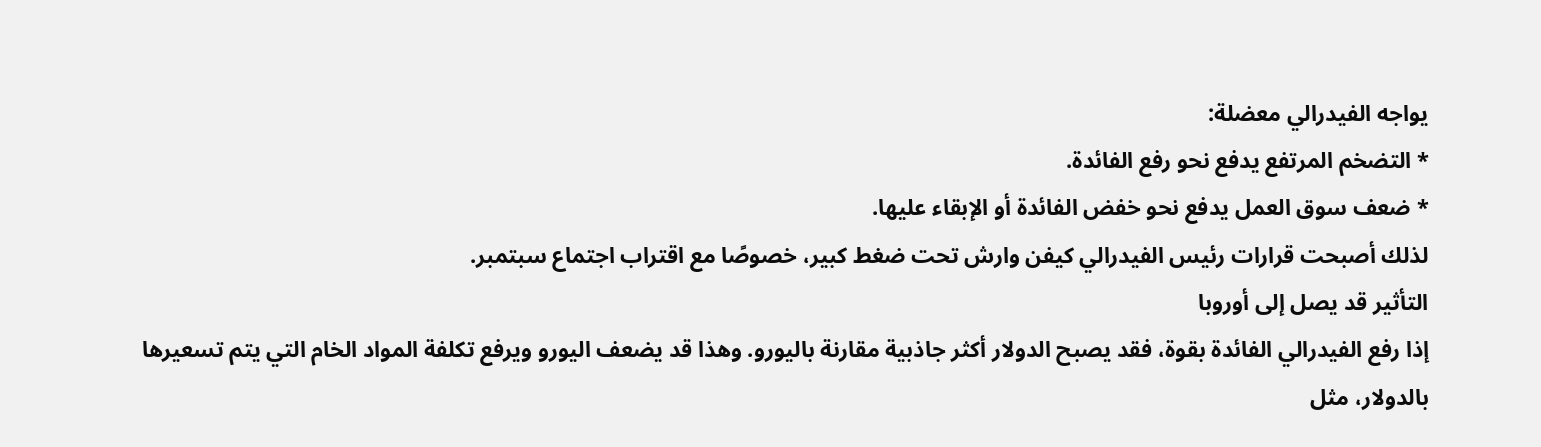يواجه الفيدرالي معضلة:
* التضخم المرتفع يدفع نحو رفع الفائدة.
* ضعف سوق العمل يدفع نحو خفض الفائدة أو الإبقاء عليها.
لذلك أصبحت قرارات رئيس الفيدرالي كيفن وارش تحت ضغط كبير، خصوصًا مع اقتراب اجتماع سبتمبر.
التأثير قد يصل إلى أوروبا
إذا رفع الفيدرالي الفائدة بقوة، فقد يصبح الدولار أكثر جاذبية مقارنة باليورو. وهذا قد يضعف اليورو ويرفع تكلفة المواد الخام التي يتم تسعيرها بالدولار، مثل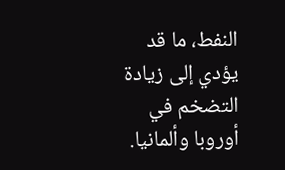النفط، ما قد يؤدي إلى زيادة التضخم في أوروبا وألمانيا.